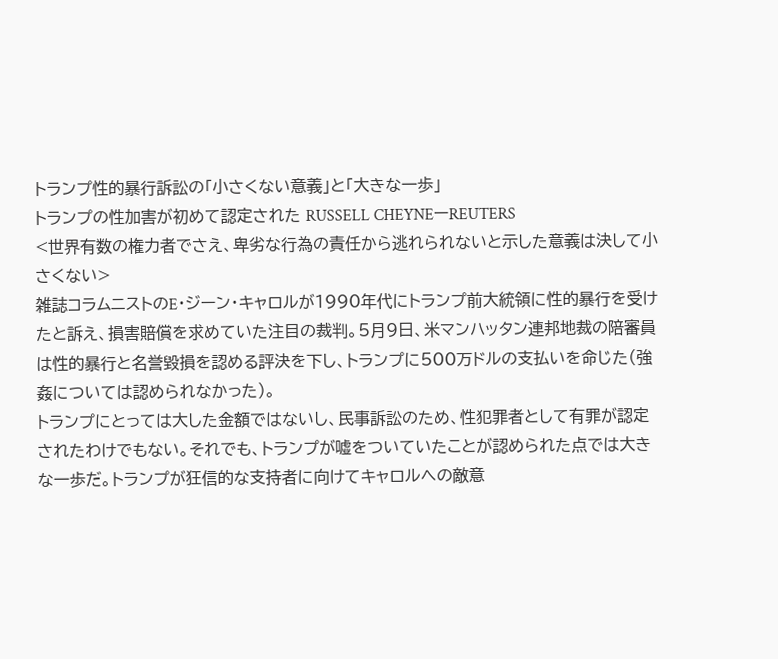トランプ性的暴行訴訟の「小さくない意義」と「大きな一歩」
トランプの性加害が初めて認定された RUSSELL CHEYNEーREUTERS
<世界有数の権力者でさえ、卑劣な行為の責任から逃れられないと示した意義は決して小さくない>
雑誌コラムニストのE・ジーン・キャロルが1990年代にトランプ前大統領に性的暴行を受けたと訴え、損害賠償を求めていた注目の裁判。5月9日、米マンハッタン連邦地裁の陪審員は性的暴行と名誉毀損を認める評決を下し、トランプに500万ドルの支払いを命じた(強姦については認められなかった)。
トランプにとっては大した金額ではないし、民事訴訟のため、性犯罪者として有罪が認定されたわけでもない。それでも、トランプが嘘をついていたことが認められた点では大きな一歩だ。トランプが狂信的な支持者に向けてキャロルへの敵意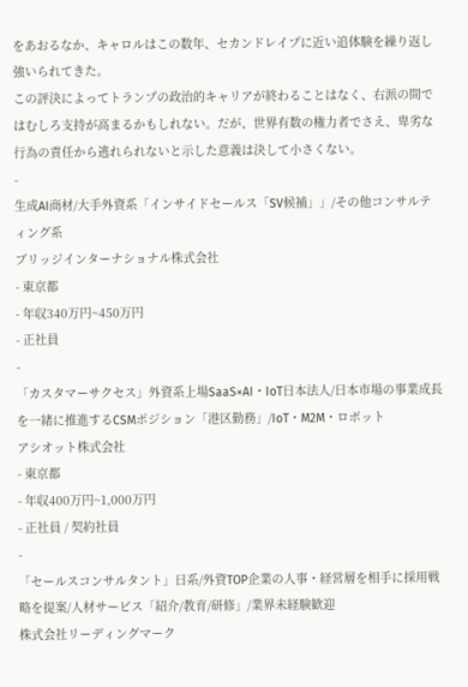をあおるなか、キャロルはこの数年、セカンドレイプに近い追体験を繰り返し強いられてきた。
この評決によってトランプの政治的キャリアが終わることはなく、右派の間ではむしろ支持が高まるかもしれない。だが、世界有数の権力者でさえ、卑劣な行為の責任から逃れられないと示した意義は決して小さくない。
-
生成AI商材/大手外資系「インサイドセールス「SV候補」」/その他コンサルティング系
ブリッジインターナショナル株式会社
- 東京都
- 年収340万円~450万円
- 正社員
-
「カスタマーサクセス」外資系上場SaaS×AI・IoT日本法人/日本市場の事業成長を一緒に推進するCSMポジション「港区勤務」/IoT・M2M・ロボット
アシオット株式会社
- 東京都
- 年収400万円~1,000万円
- 正社員 / 契約社員
-
「セールスコンサルタント」日系/外資TOP企業の人事・経営層を相手に採用戦略を提案/人材サービス「紹介/教育/研修」/業界未経験歓迎
株式会社リーディングマーク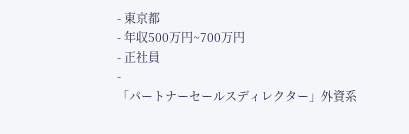- 東京都
- 年収500万円~700万円
- 正社員
-
「パートナーセールスディレクター」外資系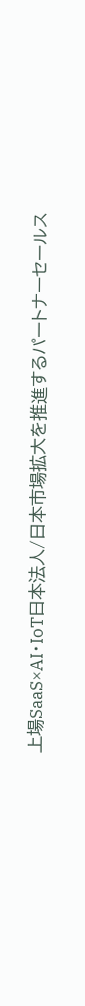上場SaaS×AI・IoT日本法人/日本市場拡大を推進するパートナーセールス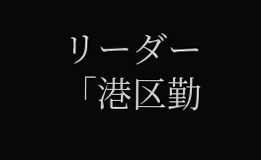リーダー「港区勤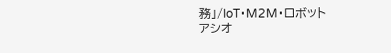務」/IoT・M2M・ロボット
アシオ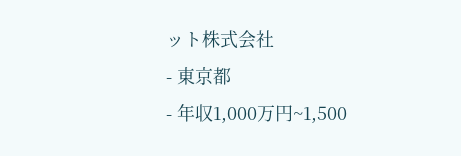ット株式会社
- 東京都
- 年収1,000万円~1,500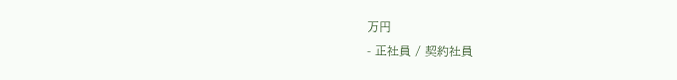万円
- 正社員 / 契約社員